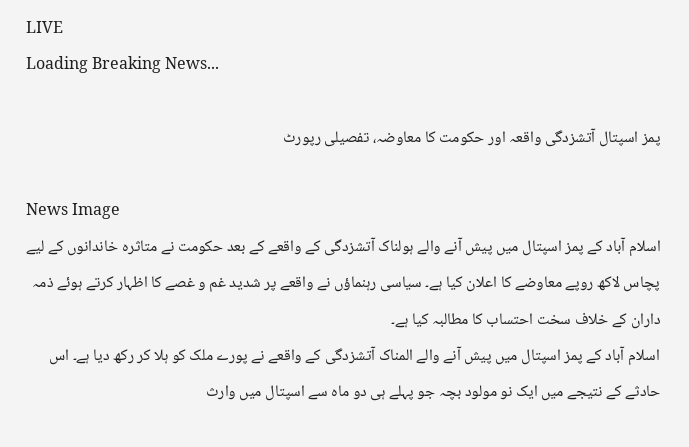LIVE
Loading Breaking News...

پمز اسپتال آتشزدگی واقعہ اور حکومت کا معاوضہ، تفصیلی رپورٹ

News Image
اسلام آباد کے پمز اسپتال میں پیش آنے والے ہولناک آتشزدگی کے واقعے کے بعد حکومت نے متاثرہ خاندانوں کے لیے پچاس لاکھ روپے معاوضے کا اعلان کیا ہے۔ سیاسی رہنماؤں نے واقعے پر شدید غم و غصے کا اظہار کرتے ہوئے ذمہ داران کے خلاف سخت احتساب کا مطالبہ کیا ہے۔
اسلام آباد کے پمز اسپتال میں پیش آنے والے المناک آتشزدگی کے واقعے نے پورے ملک کو ہلا کر رکھ دیا ہے۔ اس حادثے کے نتیجے میں ایک نو مولود بچہ جو پہلے ہی دو ماہ سے اسپتال میں وارث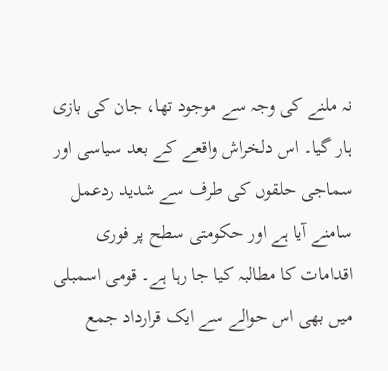نہ ملنے کی وجہ سے موجود تھا، جان کی بازی ہار گیا۔ اس دلخراش واقعے کے بعد سیاسی اور سماجی حلقوں کی طرف سے شدید ردعمل سامنے آیا ہے اور حکومتی سطح پر فوری اقدامات کا مطالبہ کیا جا رہا ہے۔ قومی اسمبلی میں بھی اس حوالے سے ایک قرارداد جمع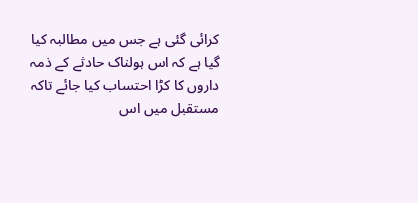کرائی گئی ہے جس میں مطالبہ کیا گیا ہے کہ اس ہولناک حادثے کے ذمہ داروں کا کڑا احتساب کیا جائے تاکہ مستقبل میں اس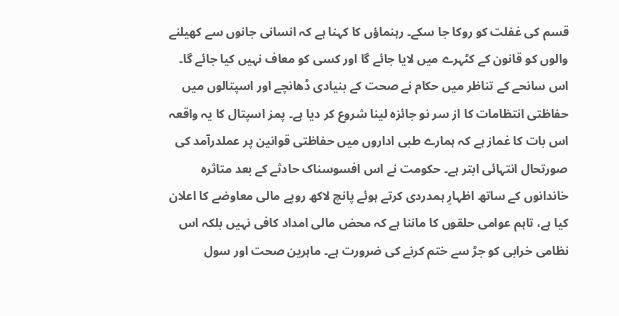قسم کی غفلت کو روکا جا سکے۔ رہنماؤں کا کہنا ہے کہ انسانی جانوں سے کھیلنے والوں کو قانون کے کٹہرے میں لایا جائے گا اور کسی کو معاف نہیں کیا جائے گا۔ اس سانحے کے تناظر میں حکام نے صحت کے بنیادی ڈھانچے اور اسپتالوں میں حفاظتی انتظامات کا از سر نو جائزہ لینا شروع کر دیا ہے۔ پمز اسپتال کا یہ واقعہ اس بات کا غماز ہے کہ ہمارے طبی اداروں میں حفاظتی قوانین پر عملدرآمد کی صورتحال انتہائی ابتر ہے۔ حکومت نے اس افسوسناک حادثے کے بعد متاثرہ خاندانوں کے ساتھ اظہارِ ہمدردی کرتے ہوئے پانچ لاکھ روپے مالی معاوضے کا اعلان کیا ہے، تاہم عوامی حلقوں کا ماننا ہے کہ محض مالی امداد کافی نہیں بلکہ اس نظامی خرابی کو جڑ سے ختم کرنے کی ضرورت ہے۔ ماہرین صحت اور سول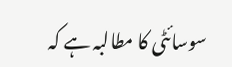سوسائٹی کا مطالبہ ہے کہ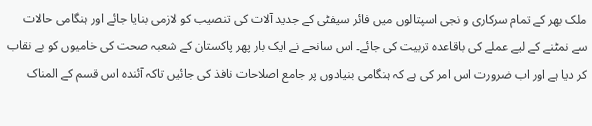ملک بھر کے تمام سرکاری و نجی اسپتالوں میں فائر سیفٹی کے جدید آلات کی تنصیب کو لازمی بنایا جائے اور ہنگامی حالات سے نمٹنے کے لیے عملے کی باقاعدہ تربیت کی جائے۔ اس سانحے نے ایک بار پھر پاکستان کے شعبہ صحت کی خامیوں کو بے نقاب کر دیا ہے اور اب ضرورت اس امر کی ہے کہ ہنگامی بنیادوں پر جامع اصلاحات نافذ کی جائیں تاکہ آئندہ اس قسم کے المناک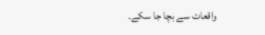واقعات سے بچا جا سکے۔